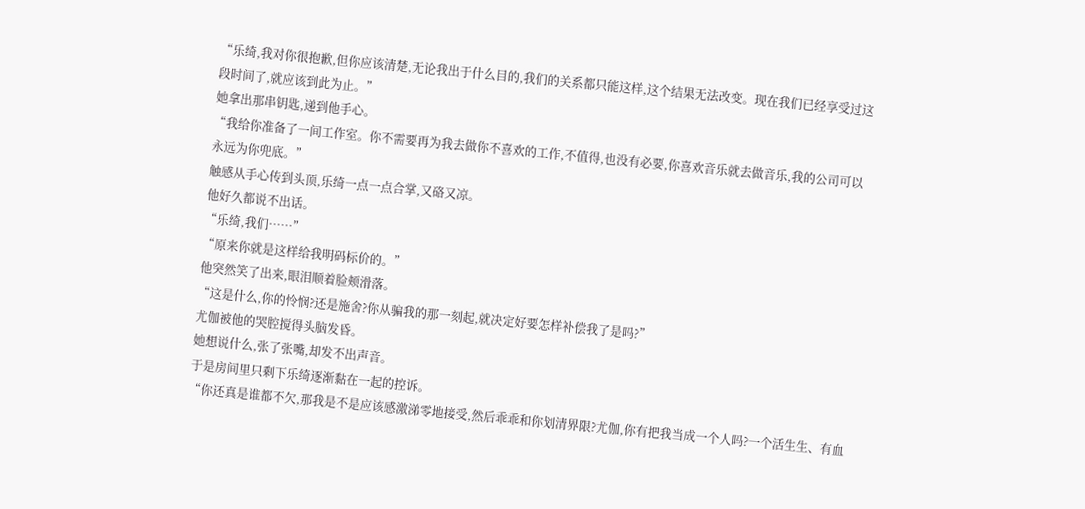“乐绮,我对你很抱歉,但你应该清楚,无论我出于什么目的,我们的关系都只能这样,这个结果无法改变。现在我们已经享受过这段时间了,就应该到此为止。”
她拿出那串钥匙,递到他手心。
“我给你准备了一间工作室。你不需要再为我去做你不喜欢的工作,不值得,也没有必要,你喜欢音乐就去做音乐,我的公司可以永远为你兜底。”
触感从手心传到头顶,乐绮一点一点合掌,又硌又凉。
他好久都说不出话。
“乐绮,我们……”
“原来你就是这样给我明码标价的。”
他突然笑了出来,眼泪顺着脸颊滑落。
“这是什么,你的怜悯?还是施舍?你从骗我的那一刻起,就决定好要怎样补偿我了是吗?”
尤伽被他的哭腔搅得头脑发昏。
她想说什么,张了张嘴,却发不出声音。
于是房间里只剩下乐绮逐渐黏在一起的控诉。
“你还真是谁都不欠,那我是不是应该感激涕零地接受,然后乖乖和你划清界限?尤伽,你有把我当成一个人吗?一个活生生、有血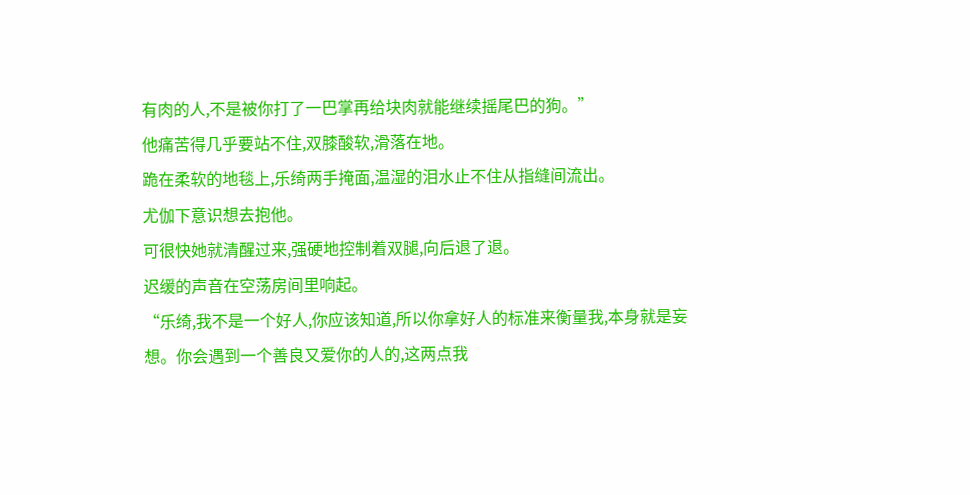有肉的人,不是被你打了一巴掌再给块肉就能继续摇尾巴的狗。”
他痛苦得几乎要站不住,双膝酸软,滑落在地。
跪在柔软的地毯上,乐绮两手掩面,温湿的泪水止不住从指缝间流出。
尤伽下意识想去抱他。
可很快她就清醒过来,强硬地控制着双腿,向后退了退。
迟缓的声音在空荡房间里响起。
“乐绮,我不是一个好人,你应该知道,所以你拿好人的标准来衡量我,本身就是妄想。你会遇到一个善良又爱你的人的,这两点我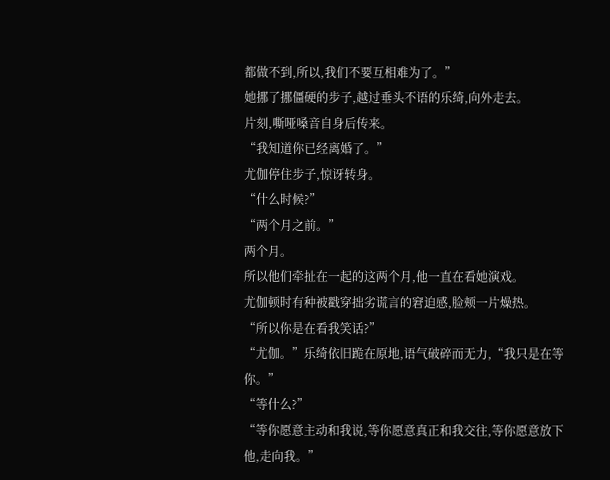都做不到,所以,我们不要互相难为了。”
她挪了挪僵硬的步子,越过垂头不语的乐绮,向外走去。
片刻,嘶哑嗓音自身后传来。
“我知道你已经离婚了。”
尤伽停住步子,惊讶转身。
“什么时候?”
“两个月之前。”
两个月。
所以他们牵扯在一起的这两个月,他一直在看她演戏。
尤伽顿时有种被戳穿拙劣谎言的窘迫感,脸颊一片燥热。
“所以你是在看我笑话?”
“尤伽。”乐绮依旧跪在原地,语气破碎而无力,“我只是在等你。”
“等什么?”
“等你愿意主动和我说,等你愿意真正和我交往,等你愿意放下他,走向我。”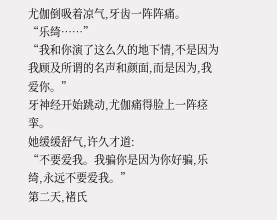尤伽倒吸着凉气,牙齿一阵阵痛。
“乐绮……”
“我和你演了这么久的地下情,不是因为我顾及所谓的名声和颜面,而是因为,我爱你。”
牙神经开始跳动,尤伽痛得脸上一阵痉挛。
她缓缓舒气,许久才道:
“不要爱我。我骗你是因为你好骗,乐绮,永远不要爱我。”
第二天,褚氏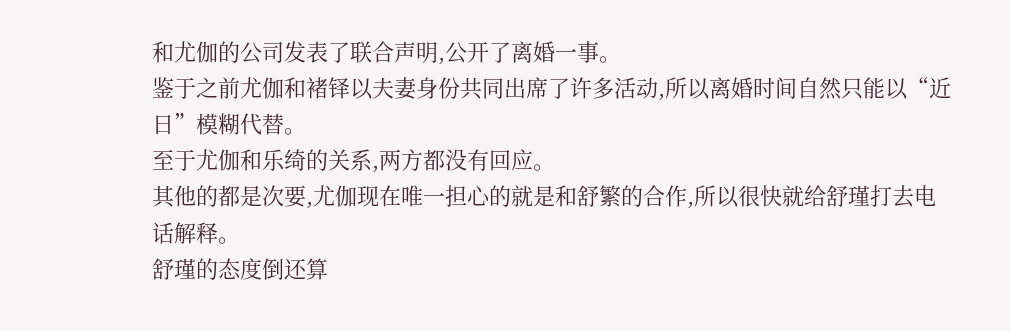和尤伽的公司发表了联合声明,公开了离婚一事。
鉴于之前尤伽和褚铎以夫妻身份共同出席了许多活动,所以离婚时间自然只能以“近日”模糊代替。
至于尤伽和乐绮的关系,两方都没有回应。
其他的都是次要,尤伽现在唯一担心的就是和舒繁的合作,所以很快就给舒瑾打去电话解释。
舒瑾的态度倒还算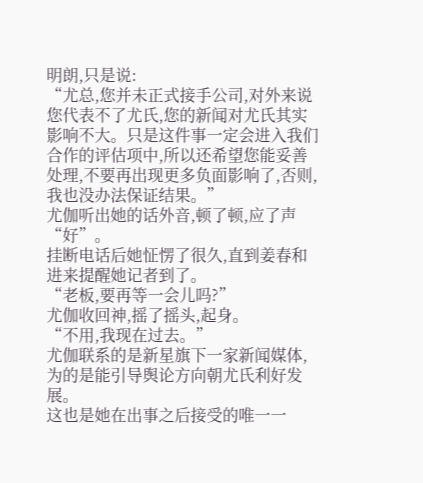明朗,只是说:
“尤总,您并未正式接手公司,对外来说您代表不了尤氏,您的新闻对尤氏其实影响不大。只是这件事一定会进入我们合作的评估项中,所以还希望您能妥善处理,不要再出现更多负面影响了,否则,我也没办法保证结果。”
尤伽听出她的话外音,顿了顿,应了声“好”。
挂断电话后她怔愣了很久,直到姜春和进来提醒她记者到了。
“老板,要再等一会儿吗?”
尤伽收回神,摇了摇头,起身。
“不用,我现在过去。”
尤伽联系的是新星旗下一家新闻媒体,为的是能引导舆论方向朝尤氏利好发展。
这也是她在出事之后接受的唯一一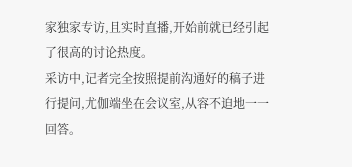家独家专访,且实时直播,开始前就已经引起了很高的讨论热度。
采访中,记者完全按照提前沟通好的稿子进行提问,尤伽端坐在会议室,从容不迫地一一回答。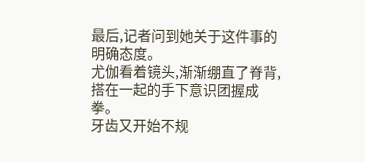最后,记者问到她关于这件事的明确态度。
尤伽看着镜头,渐渐绷直了脊背,搭在一起的手下意识团握成拳。
牙齿又开始不规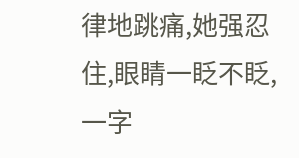律地跳痛,她强忍住,眼睛一眨不眨,一字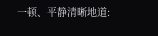一顿、平静清晰地道: